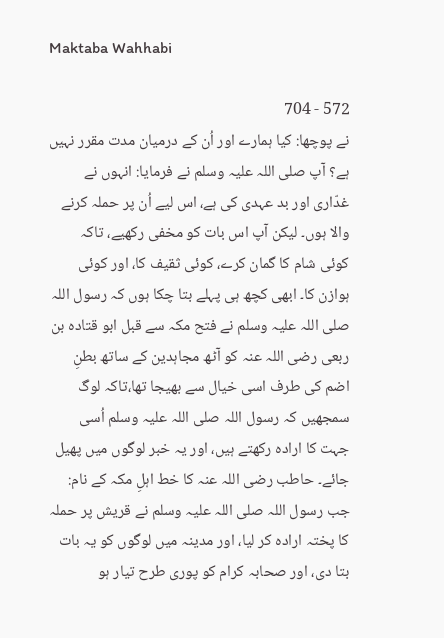Maktaba Wahhabi

572 - 704
نے پوچھا: کیا ہمارے اور اُن کے درمیان مدت مقرر نہیں ہے؟ آپ صلی اللہ علیہ وسلم نے فرمایا: انہوں نے غدّاری اور بد عہدی کی ہے، اس لیے اُن پر حملہ کرنے والا ہوں۔ لیکن آپ اس بات کو مخفی رکھیے، تاکہ کوئی شام کا گمان کرے، کوئی ثقیف کا، اور کوئی ہوازن کا۔ ابھی کچھ ہی پہلے بتا چکا ہوں کہ رسول اللہ صلی اللہ علیہ وسلم نے فتح مکہ سے قبل ابو قتادہ بن ربعی رضی اللہ عنہ کو آٹھ مجاہدین کے ساتھ بطنِ اضم کی طرف اسی خیال سے بھیجا تھا،تاکہ لوگ سمجھیں کہ رسول اللہ صلی اللہ علیہ وسلم اُسی جہت کا ارادہ رکھتے ہیں، اور یہ خبر لوگوں میں پھیل جائے۔ حاطب رضی اللہ عنہ کا خط اہلِ مکہ کے نام: جب رسول اللہ صلی اللہ علیہ وسلم نے قریش پر حملہ کا پختہ ارادہ کر لیا، اور مدینہ میں لوگوں کو یہ بات بتا دی، اور صحابہ کرام کو پوری طرح تیار ہو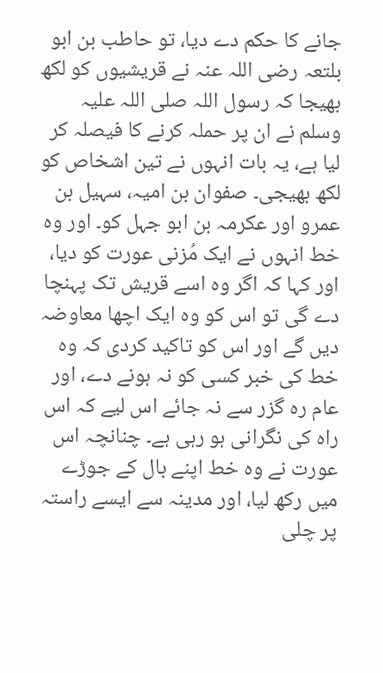جانے کا حکم دے دیا، تو حاطب بن ابو بلتعہ رضی اللہ عنہ نے قریشیوں کو لکھ بھیجا کہ رسول اللہ صلی اللہ علیہ وسلم نے ان پر حملہ کرنے کا فیصلہ کر لیا ہے، یہ بات انہوں نے تین اشخاص کو لکھ بھیجی۔ صفوان بن امیہ، سہیل بن عمرو اور عکرمہ بن ابو جہل کو۔ اور وہ خط انہوں نے ایک مُزنی عورت کو دیا، اور کہا کہ اگر وہ اسے قریش تک پہنچا دے گی تو اس کو وہ ایک اچھا معاوضہ دیں گے اور اس کو تاکید کردی کہ وہ خط کی خبر کسی کو نہ ہونے دے، اور عام رہ گزر سے نہ جائے اس لیے کہ اس راہ کی نگرانی ہو رہی ہے۔ چنانچہ اس عورت نے وہ خط اپنے بال کے جوڑے میں رکھ لیا، اور مدینہ سے ایسے راستہ پر چلی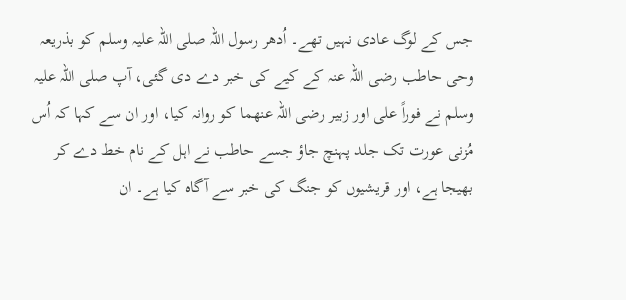جس کے لوگ عادی نہیں تھے۔ اُدھر رسول اللہ صلی اللہ علیہ وسلم کو بذریعہ وحی حاطب رضی اللہ عنہ کے کیے کی خبر دے دی گئی، آپ صلی اللہ علیہ وسلم نے فوراً علی اور زبیر رضی اللہ عنھما کو روانہ کیا، اور ان سے کہا کہ اُس مُزنی عورت تک جلد پہنچ جاؤ جسے حاطب نے اہل کے نام خط دے کر بھیجا ہے، اور قریشیوں کو جنگ کی خبر سے آگاہ کیا ہے۔ ان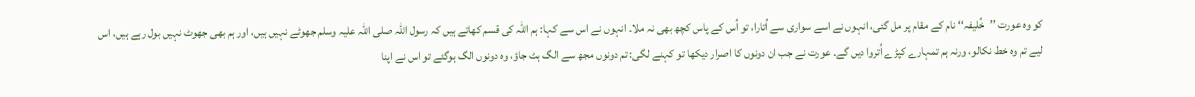کو وہ عورت ’’خُلیفہ‘‘ نام کے مقام پر مل گئی، انہوں نے اسے سواری سے اُتارا، تو اُس کے پاس کچھ بھی نہ ملا۔ انہوں نے اس سے کہا: ہم اللہ کی قسم کھاتے ہیں کہ رسول اللہ صلی اللہ علیہ وسلم جھوٹے نہیں ہیں، اور ہم بھی جھوٹ نہیں بول رہے ہیں، اس لیے تم وہ خط نکالو، ورنہ ہم تمہارے کپڑے اُتروا دیں گے۔ عورت نے جب ان دونوں کا اصرار دیکھا تو کہنے لگی: تم دونوں مجھ سے الگ ہٹ جاؤ، وہ دونوں الگ ہوگئے تو اس نے اپنا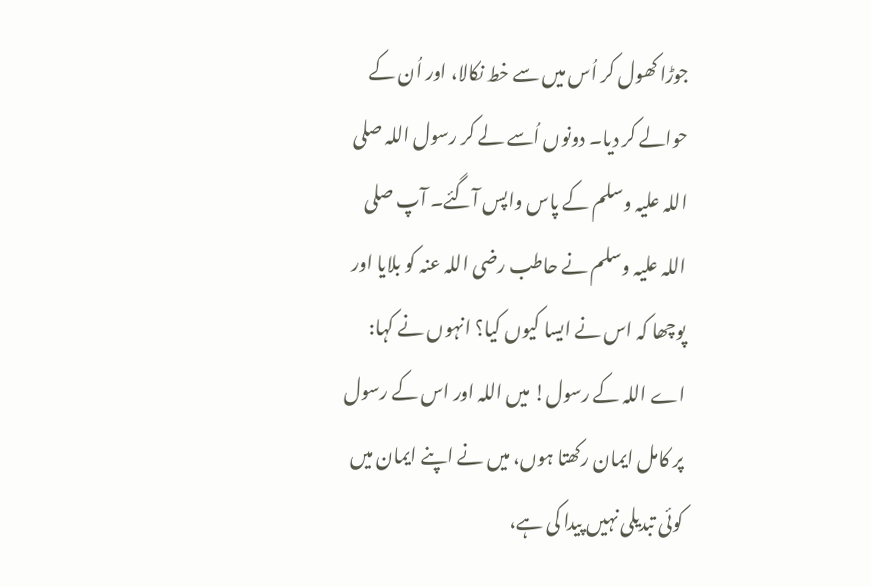جوڑا کھول کر اُس میں سے خط نکالا، اور اُن کے حوالے کر دیا۔ دونوں اُسے لے کر رسول اللہ صلی اللہ علیہ وسلم کے پاس واپس آگئے۔ آپ صلی اللہ علیہ وسلم نے حاطب رضی اللہ عنہ کو بلایا اور پوچھا کہ اس نے ایسا کیوں کیا؟ انہوں نے کہا: اے اللہ کے رسول! میں اللہ اور اس کے رسول پر کامل ایمان رکھتا ہوں، میں نے اپنے ایمان میں کوئی تبدیلی نہیں پیدا کی ہے،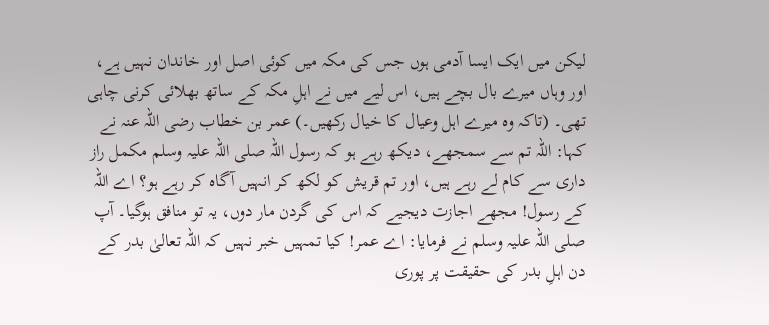لیکن میں ایک ایسا آدمی ہوں جس کی مکہ میں کوئی اصل اور خاندان نہیں ہے، اور وہاں میرے بال بچے ہیں، اس لیے میں نے اہلِ مکہ کے ساتھ بھلائی کرنی چاہی تھی۔ (تاکہ وہ میرے اہل وعیال کا خیال رکھیں۔) عمر بن خطاب رضی اللہ عنہ نے کہا: اللہ تم سے سمجھے، دیکھ رہے ہو کہ رسول اللہ صلی اللہ علیہ وسلم مکمل راز داری سے کام لے رہے ہیں، اور تم قریش کو لکھ کر انہیں آگاہ کر رہے ہو؟ اے اللہ کے رسول! مجھے اجازت دیجیے کہ اس کی گردن مار دوں، یہ تو منافق ہوگیا۔ آپ صلی اللہ علیہ وسلم نے فرمایا: اے عمر! کیا تمہیں خبر نہیں کہ اللہ تعالیٰ بدر کے دن اہلِ بدر کی حقیقت پر پوری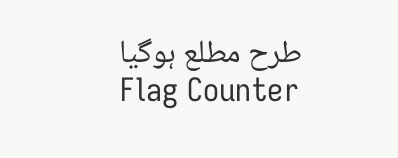طرح مطلع ہوگیا
Flag Counter